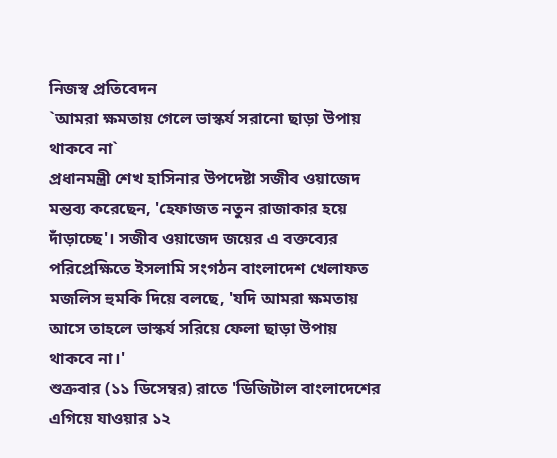নিজস্ব প্রতিবেদন
`আমরা ক্ষমতায় গেলে ভাস্কর্য সরানো ছাড়া উপায় থাকবে না`
প্রধানমন্ত্রী শেখ হাসিনার উপদেষ্টা সজীব ওয়াজেদ মন্তব্য করেছেন, 'হেফাজত নতুন রাজাকার হয়ে দাঁড়াচ্ছে'। সজীব ওয়াজেদ জয়ের এ বক্তব্যের পরিপ্রেক্ষিতে ইসলামি সংগঠন বাংলাদেশ খেলাফত মজলিস হুমকি দিয়ে বলছে, 'যদি আমরা ক্ষমতায় আসে তাহলে ভাস্কর্য সরিয়ে ফেলা ছাড়া উপায় থাকবে না।'
শুক্রবার (১১ ডিসেম্বর) রাতে 'ডিজিটাল বাংলাদেশের এগিয়ে যাওয়ার ১২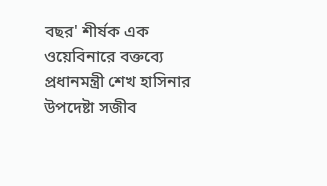বছর' শীর্ষক এক ওয়েবিনারে বক্তব্যে প্রধানমন্ত্রী শেখ হাসিনার উপদেষ্টা সজীব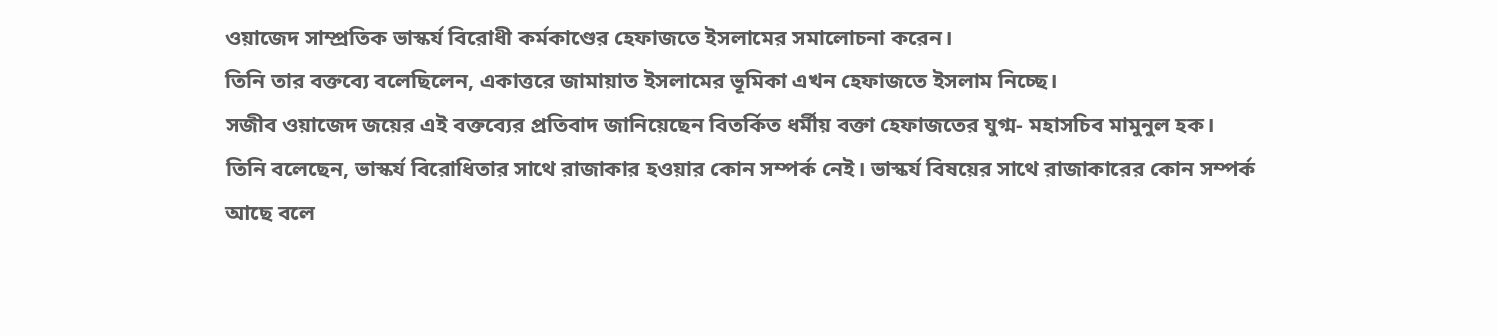ওয়াজেদ সাম্প্রতিক ভাস্কর্য বিরোধী কর্মকাণ্ডের হেফাজতে ইসলামের সমালোচনা করেন।
তিনি তার বক্তব্যে বলেছিলেন, একাত্তরে জামায়াত ইসলামের ভূমিকা এখন হেফাজতে ইসলাম নিচ্ছে।
সজীব ওয়াজেদ জয়ের এই বক্তব্যের প্রতিবাদ জানিয়েছেন বিতর্কিত ধর্মীয় বক্তা হেফাজতের যুগ্ম- মহাসচিব মামুনুল হক।
তিনি বলেছেন, ভাস্কর্য বিরোধিতার সাথে রাজাকার হওয়ার কোন সম্পর্ক নেই। ভাস্কর্য বিষয়ের সাথে রাজাকারের কোন সম্পর্ক আছে বলে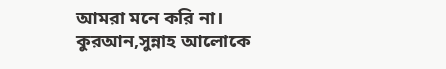আমরা মনে করি না। কুরআন,সুন্নাহ আলোকে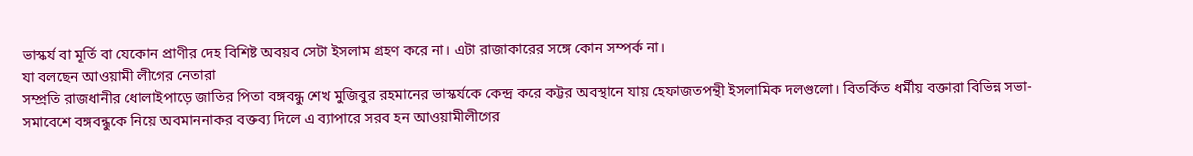ভাস্কর্য বা মূর্তি বা যেকোন প্রাণীর দেহ বিশিষ্ট অবয়ব সেটা ইসলাম গ্রহণ করে না। এটা রাজাকারের সঙ্গে কোন সম্পর্ক না।
যা বলছেন আওয়ামী লীগের নেতারা
সম্প্রতি রাজধানীর ধোলাইপাড়ে জাতির পিতা বঙ্গবন্ধু শেখ মুজিবুর রহমানের ভাস্কর্যকে কেন্দ্র করে কট্টর অবস্থানে যায় হেফাজতপন্থী ইসলামিক দলগুলো। বিতর্কিত ধর্মীয় বক্তারা বিভিন্ন সভা-সমাবেশে বঙ্গবন্ধুকে নিয়ে অবমাননাকর বক্তব্য দিলে এ ব্যাপারে সরব হন আওয়ামীলীগের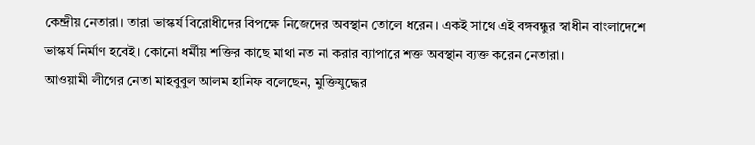কেন্দ্রীয় নেতারা। তারা ভাস্কর্য বিরোধীদের বিপক্ষে নিজেদের অবস্থান তোলে ধরেন। একই সাথে এই বঙ্গবন্ধুর স্বাধীন বাংলাদেশে ভাস্কর্য নির্মাণ হবেই। কোনো ধর্মীয় শক্তির কাছে মাথা নত না করার ব্যাপারে শক্ত অবস্থান ব্যক্ত করেন নেতারা।
আওয়ামী লীগের নেতা মাহবুবুল আলম হানিফ বলেছেন, মুক্তিযুদ্ধের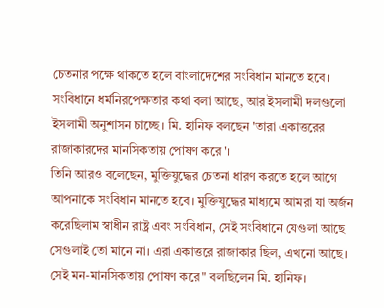চেতনার পক্ষে থাকতে হলে বাংলাদেশের সংবিধান মানতে হবে। সংবিধানে ধর্মনিরপেক্ষতার কথা বলা আছে, আর ইসলামী দলগুলো ইসলামী অনুশাসন চাচ্ছে। মি. হানিফ বলছেন 'তারা একাত্তরের রাজাকারদের মানসিকতায় পোষণ করে'।
তিনি আরও বলেছেন, মুক্তিযুদ্ধের চেতনা ধারণ করতে হলে আগে আপনাকে সংবিধান মানতে হবে। মুক্তিযুদ্ধের মাধ্যমে আমরা যা অর্জন করেছিলাম স্বাধীন রাষ্ট্র এবং সংবিধান, সেই সংবিধানে যেগুলা আছে সেগুলাই তো মানে না। এরা একাত্তরে রাজাকার ছিল, এখনো আছে। সেই মন-মানসিকতায় পোষণ করে" বলছিলেন মি. হানিফ।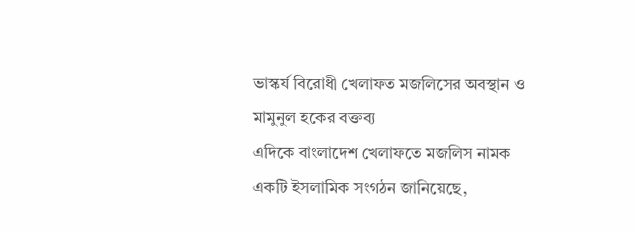ভাস্কর্য বিরোধী খেলাফত মজলিসের অবস্থান ও মামুনুল হকের বক্তব্য
এদিকে বাংলাদেশ খেলাফতে মজলিস নামক একটি ইসলামিক সংগঠন জানিয়েছে,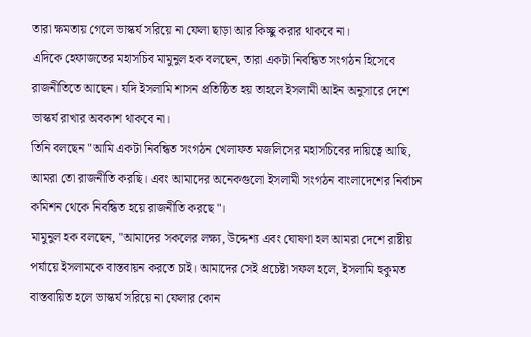তারা ক্ষমতায় গেলে ভাস্কর্য সরিয়ে না ফেলা ছাড়া আর কিচ্ছু করার থাকবে না।
এদিকে হেফাজতের মহাসচিব মামুনুল হক বলছেন, তারা একটা নিবন্ধিত সংগঠন হিসেবে রাজনীতিতে আছেন। যদি ইসলামি শাসন প্রতিষ্ঠিত হয় তাহলে ইসলামী আইন অনুসারে দেশে ভাস্কর্য রাখার অবকাশ থাকবে না।
তিনি বলছেন "আমি একটা নিবন্ধিত সংগঠন খেলাফত মজলিসের মহাসচিবের দায়িত্বে আছি, আমরা তো রাজনীতি করছি। এবং আমাদের অনেকগুলো ইসলামী সংগঠন বাংলাদেশের নির্বাচন কমিশন থেকে নিবন্ধিত হয়ে রাজনীতি করছে"।
মামুনুল হক বলছেন, "আমাদের সকলের লক্ষ্য, উদ্দেশ্য এবং ঘোষণা হল আমরা দেশে রাষ্টীয় পর্যায়ে ইসলামকে বাস্তবায়ন করতে চাই। আমাদের সেই প্রচেষ্টা সফল হলে, ইসলামি হুকুমত বাস্তবায়িত হলে ভাস্কর্য সরিয়ে না ফেলার কোন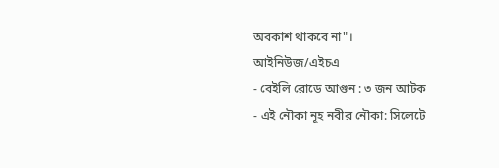অবকাশ থাকবে না"।
আইনিউজ/এইচএ
- বেইলি রোডে আগুন : ৩ জন আটক
- এই নৌকা নূহ নবীর নৌকা: সিলেটে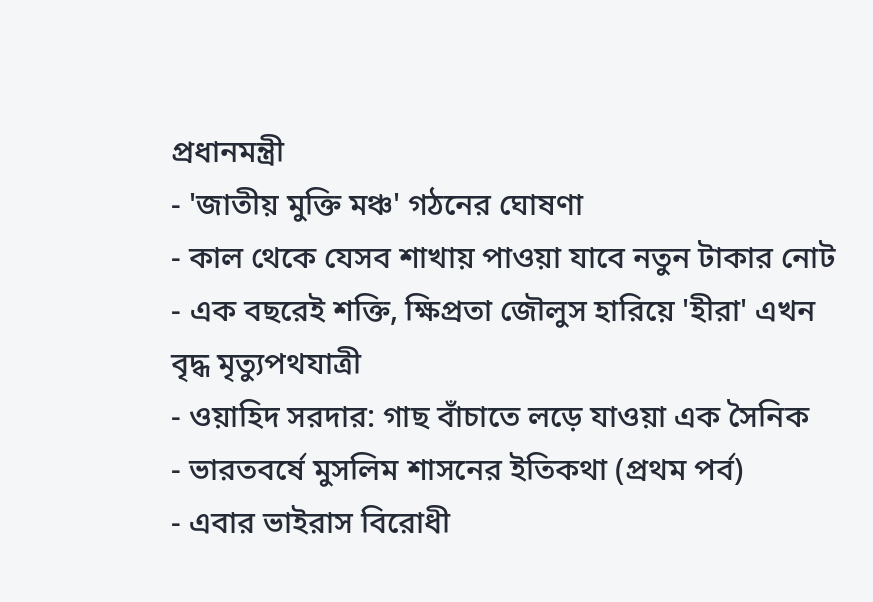প্রধানমন্ত্রী
- 'জাতীয় মুক্তি মঞ্চ' গঠনের ঘোষণা
- কাল থেকে যেসব শাখায় পাওয়া যাবে নতুন টাকার নোট
- এক বছরেই শক্তি, ক্ষিপ্রতা জৌলুস হারিয়ে 'হীরা' এখন বৃদ্ধ মৃত্যুপথযাত্রী
- ওয়াহিদ সরদার: গাছ বাঁচাতে লড়ে যাওয়া এক সৈনিক
- ভারতবর্ষে মুসলিম শাসনের ইতিকথা (প্রথম পর্ব)
- এবার ভাইরাস বিরোধী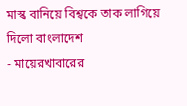মাস্ক বানিয়ে বিশ্বকে তাক লাগিয়ে দিলো বাংলাদেশ
- মায়েরখাবারের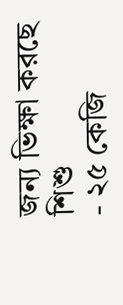জন্য ভিক্ষা করছে শিশু
- ২৫ কেজি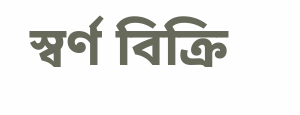স্বর্ণ বিক্রি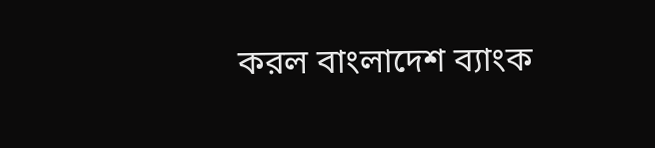করল বাংলাদেশ ব্যাংক